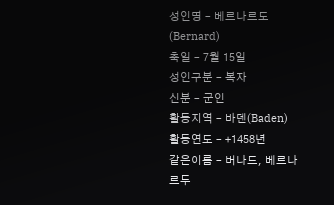성인명 – 베르나르도(Bernard)
축일 – 7월 15일
성인구분 – 복자
신분 – 군인
활동지역 – 바덴(Baden)
활동연도 – +1458년
같은이름 – 버나드, 베르나르두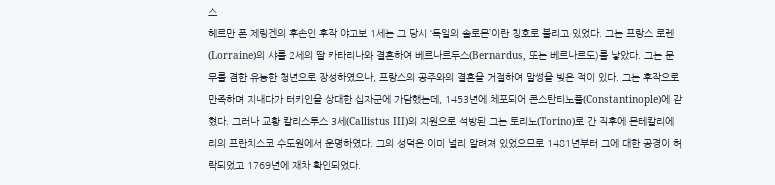스
헤르만 폰 제링겐의 후손인 후작 야고보 1세는 그 당시 ‘독일의 솔로몬’이란 칭호로 불리고 있었다. 그는 프랑스 로렌(Lorraine)의 샤를 2세의 딸 카타리나와 결혼하여 베르나르두스(Bernardus, 또는 베르나르도)를 낳았다. 그는 문무를 겸한 유능한 청년으로 장성하였으나, 프랑스의 공주와의 결혼을 거절하여 말썽을 빚은 적이 있다. 그는 후작으로 만족하며 지내다가 터키인을 상대한 십자군에 가담했는데, 1453년에 체포되어 콘스탄티노플(Constantinople)에 갇혔다. 그러나 교황 칼리스투스 3세(Callistus III)의 지원으로 석방된 그는 토리노(Torino)로 간 직후에 몬테칼리에리의 프란치스코 수도원에서 운명하였다. 그의 성덕은 이미 널리 알려져 있었으므로 1481년부터 그에 대한 공경이 허락되었고 1769년에 재차 확인되었다.